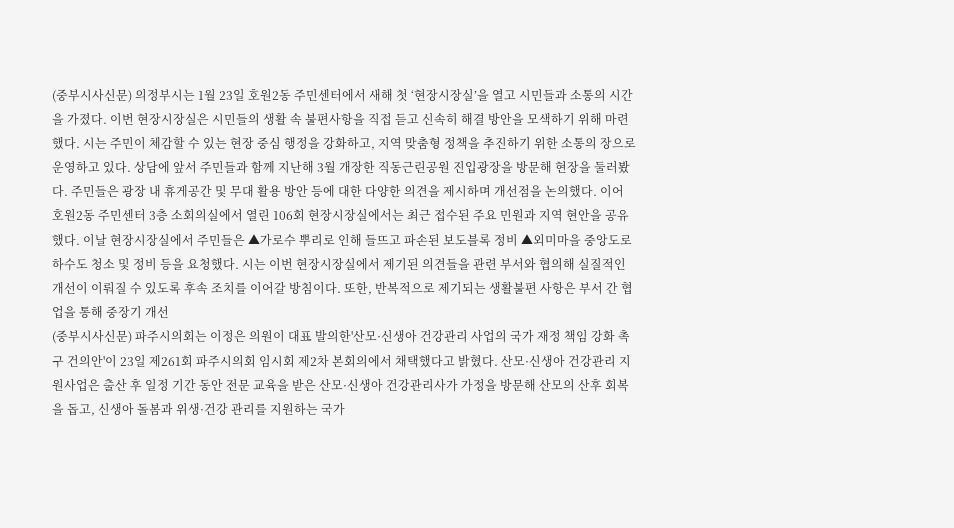(중부시사신문) 의정부시는 1월 23일 호원2동 주민센터에서 새해 첫 ‘현장시장실’을 열고 시민들과 소통의 시간을 가졌다. 이번 현장시장실은 시민들의 생활 속 불편사항을 직접 듣고 신속히 해결 방안을 모색하기 위해 마련했다. 시는 주민이 체감할 수 있는 현장 중심 행정을 강화하고, 지역 맞춤형 정책을 추진하기 위한 소통의 장으로 운영하고 있다. 상담에 앞서 주민들과 함께 지난해 3월 개장한 직동근린공원 진입광장을 방문해 현장을 둘러봤다. 주민들은 광장 내 휴게공간 및 무대 활용 방안 등에 대한 다양한 의견을 제시하며 개선점을 논의했다. 이어 호원2동 주민센터 3층 소회의실에서 열린 106회 현장시장실에서는 최근 접수된 주요 민원과 지역 현안을 공유했다. 이날 현장시장실에서 주민들은 ▲가로수 뿌리로 인해 들뜨고 파손된 보도블록 정비 ▲외미마을 중앙도로 하수도 청소 및 정비 등을 요청했다. 시는 이번 현장시장실에서 제기된 의견들을 관련 부서와 협의해 실질적인 개선이 이뤄질 수 있도록 후속 조치를 이어갈 방침이다. 또한, 반복적으로 제기되는 생활불편 사항은 부서 간 협업을 통해 중장기 개선
(중부시사신문) 파주시의회는 이정은 의원이 대표 발의한'산모·신생아 건강관리 사업의 국가 재정 책임 강화 촉구 건의안'이 23일 제261회 파주시의회 임시회 제2차 본회의에서 채택했다고 밝혔다. 산모·신생아 건강관리 지원사업은 출산 후 일정 기간 동안 전문 교육을 받은 산모·신생아 건강관리사가 가정을 방문해 산모의 산후 회복을 돕고, 신생아 돌봄과 위생·건강 관리를 지원하는 국가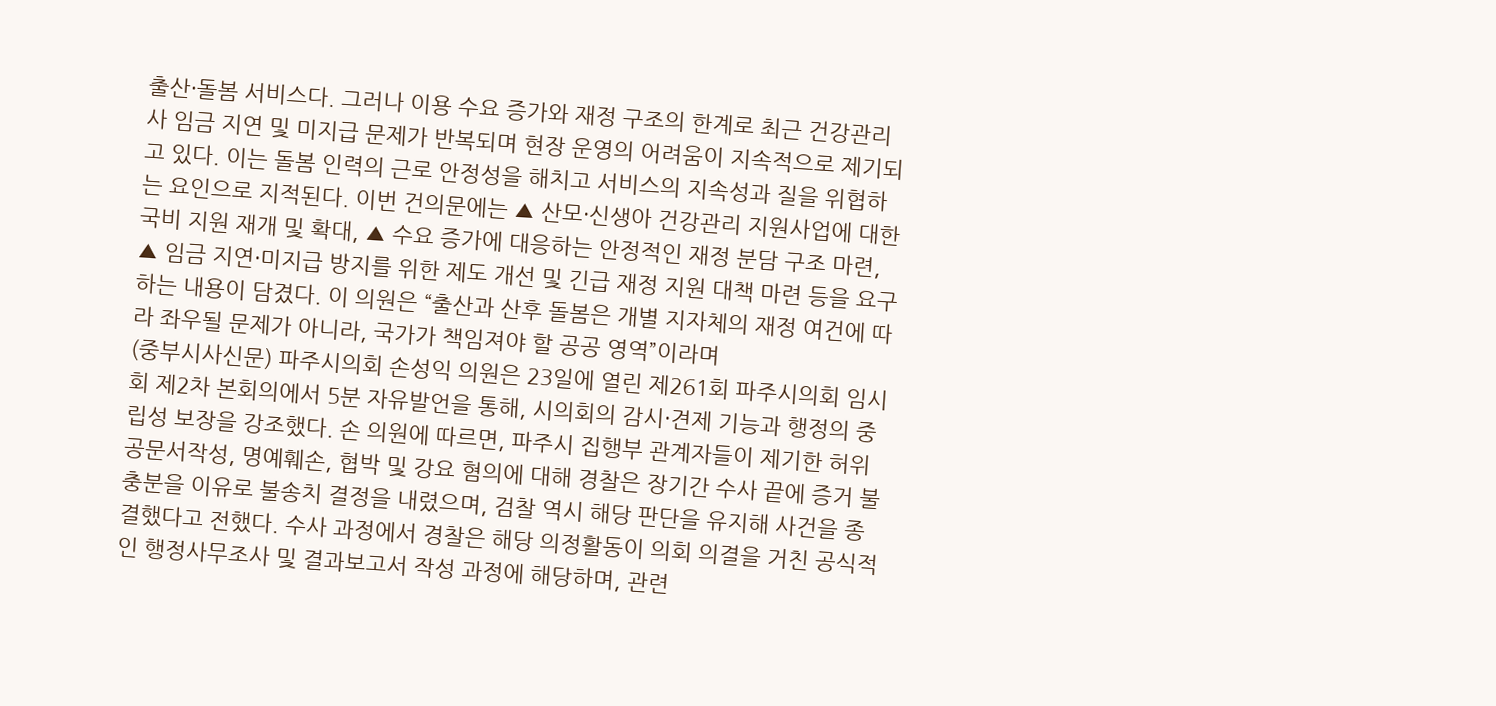출산·돌봄 서비스다. 그러나 이용 수요 증가와 재정 구조의 한계로 최근 건강관리사 임금 지연 및 미지급 문제가 반복되며 현장 운영의 어려움이 지속적으로 제기되고 있다. 이는 돌봄 인력의 근로 안정성을 해치고 서비스의 지속성과 질을 위협하는 요인으로 지적된다. 이번 건의문에는 ▲ 산모·신생아 건강관리 지원사업에 대한 국비 지원 재개 및 확대, ▲ 수요 증가에 대응하는 안정적인 재정 분담 구조 마련, ▲ 임금 지연·미지급 방지를 위한 제도 개선 및 긴급 재정 지원 대책 마련 등을 요구하는 내용이 담겼다. 이 의원은 “출산과 산후 돌봄은 개별 지자체의 재정 여건에 따라 좌우될 문제가 아니라, 국가가 책임져야 할 공공 영역”이라며
(중부시사신문) 파주시의회 손성익 의원은 23일에 열린 제261회 파주시의회 임시회 제2차 본회의에서 5분 자유발언을 통해, 시의회의 감시·견제 기능과 행정의 중립성 보장을 강조했다. 손 의원에 따르면, 파주시 집행부 관계자들이 제기한 허위공문서작성, 명예훼손, 협박 및 강요 혐의에 대해 경찰은 장기간 수사 끝에 증거 불충분을 이유로 불송치 결정을 내렸으며, 검찰 역시 해당 판단을 유지해 사건을 종결했다고 전했다. 수사 과정에서 경찰은 해당 의정활동이 의회 의결을 거친 공식적인 행정사무조사 및 결과보고서 작성 과정에 해당하며, 관련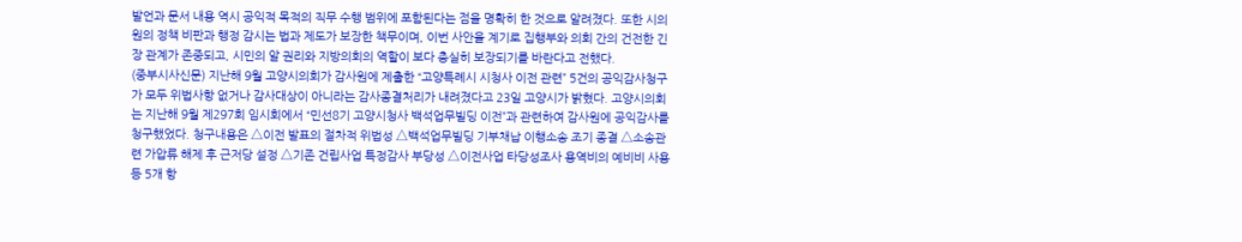발언과 문서 내용 역시 공익적 목적의 직무 수행 범위에 포함된다는 점을 명확히 한 것으로 알려졌다. 또한 시의원의 정책 비판과 행정 감시는 법과 제도가 보장한 책무이며, 이번 사안을 계기로 집행부와 의회 간의 건전한 긴장 관계가 존중되고, 시민의 알 권리와 지방의회의 역할이 보다 충실히 보장되기를 바란다고 전했다.
(중부시사신문) 지난해 9월 고양시의회가 감사원에 제출한 “고양특례시 시청사 이전 관련” 5건의 공익감사청구가 모두 위법사항 없거나 감사대상이 아니라는 감사종결처리가 내려졌다고 23일 고양시가 밝혔다. 고양시의회는 지난해 9월 제297회 임시회에서 “민선8기 고양시청사 백석업무빌딩 이전”과 관련하여 감사원에 공익감사를 청구했었다. 청구내용은 △이전 발표의 절차적 위법성 △백석업무빌딩 기부채납 이행소송 조기 종결 △소송관련 가압류 해제 후 근저당 설정 △기존 건립사업 특정감사 부당성 △이전사업 타당성조사 용역비의 예비비 사용 등 5개 항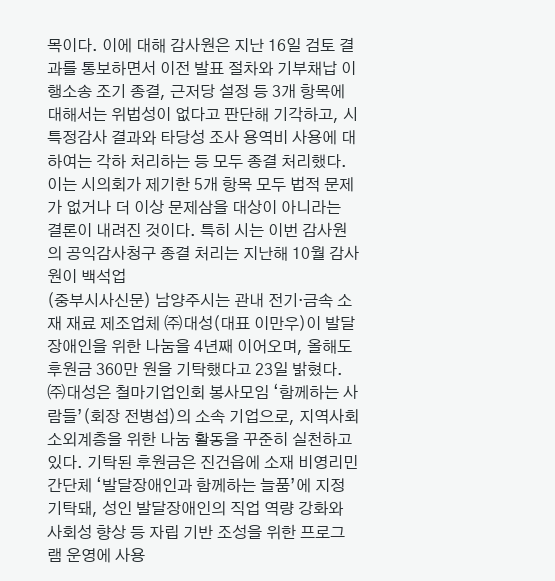목이다. 이에 대해 감사원은 지난 16일 검토 결과를 통보하면서 이전 발표 절차와 기부채납 이행소송 조기 종결, 근저당 설정 등 3개 항목에 대해서는 위법성이 없다고 판단해 기각하고, 시 특정감사 결과와 타당성 조사 용역비 사용에 대하여는 각하 처리하는 등 모두 종결 처리했다. 이는 시의회가 제기한 5개 항목 모두 법적 문제가 없거나 더 이상 문제삼을 대상이 아니라는 결론이 내려진 것이다. 특히 시는 이번 감사원의 공익감사청구 종결 처리는 지난해 10월 감사원이 백석업
(중부시사신문) 남양주시는 관내 전기·금속 소재 재료 제조업체 ㈜대성(대표 이만우)이 발달장애인을 위한 나눔을 4년째 이어오며, 올해도 후원금 360만 원을 기탁했다고 23일 밝혔다. ㈜대성은 철마기업인회 봉사모임 ‘함께하는 사람들’(회장 전병섭)의 소속 기업으로, 지역사회 소외계층을 위한 나눔 활동을 꾸준히 실천하고 있다. 기탁된 후원금은 진건읍에 소재 비영리민간단체 ‘발달장애인과 함께하는 늘품’에 지정 기탁돼, 성인 발달장애인의 직업 역량 강화와 사회성 향상 등 자립 기반 조성을 위한 프로그램 운영에 사용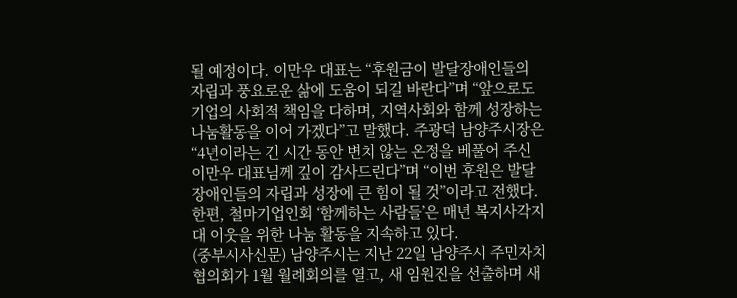될 예정이다. 이만우 대표는 “후원금이 발달장애인들의 자립과 풍요로운 삶에 도움이 되길 바란다”며 “앞으로도 기업의 사회적 책임을 다하며, 지역사회와 함께 성장하는 나눔활동을 이어 가겠다”고 말했다. 주광덕 남양주시장은 “4년이라는 긴 시간 동안 변치 않는 온정을 베풀어 주신 이만우 대표님께 깊이 감사드린다”며 “이번 후원은 발달장애인들의 자립과 성장에 큰 힘이 될 것”이라고 전했다. 한편, 철마기업인회 ‘함께하는 사람들’은 매년 복지사각지대 이웃을 위한 나눔 활동을 지속하고 있다.
(중부시사신문) 남양주시는 지난 22일 남양주시 주민자치협의회가 1월 월례회의를 열고, 새 임원진을 선출하며 새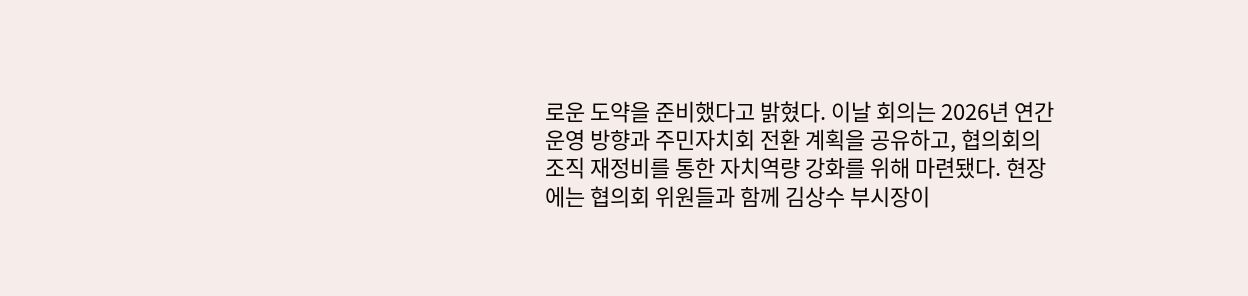로운 도약을 준비했다고 밝혔다. 이날 회의는 2026년 연간 운영 방향과 주민자치회 전환 계획을 공유하고, 협의회의 조직 재정비를 통한 자치역량 강화를 위해 마련됐다. 현장에는 협의회 위원들과 함께 김상수 부시장이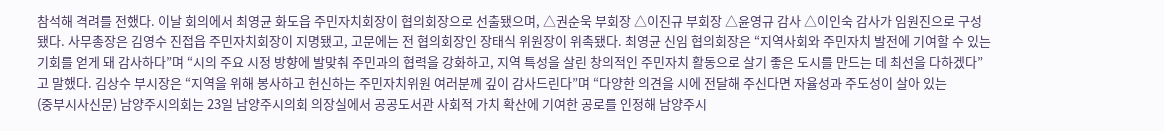참석해 격려를 전했다. 이날 회의에서 최영균 화도읍 주민자치회장이 협의회장으로 선출됐으며, △권순욱 부회장 △이진규 부회장 △윤영규 감사 △이인숙 감사가 임원진으로 구성됐다. 사무총장은 김영수 진접읍 주민자치회장이 지명됐고, 고문에는 전 협의회장인 장태식 위원장이 위촉됐다. 최영균 신임 협의회장은 “지역사회와 주민자치 발전에 기여할 수 있는 기회를 얻게 돼 감사하다”며 “시의 주요 시정 방향에 발맞춰 주민과의 협력을 강화하고, 지역 특성을 살린 창의적인 주민자치 활동으로 살기 좋은 도시를 만드는 데 최선을 다하겠다”고 말했다. 김상수 부시장은 “지역을 위해 봉사하고 헌신하는 주민자치위원 여러분께 깊이 감사드린다”며 “다양한 의견을 시에 전달해 주신다면 자율성과 주도성이 살아 있는
(중부시사신문) 남양주시의회는 23일 남양주시의회 의장실에서 공공도서관 사회적 가치 확산에 기여한 공로를 인정해 남양주시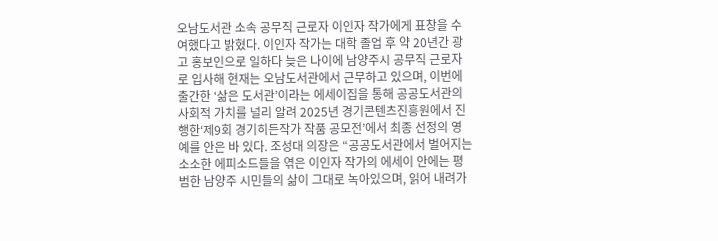오남도서관 소속 공무직 근로자 이인자 작가에게 표창을 수여했다고 밝혔다. 이인자 작가는 대학 졸업 후 약 20년간 광고 홍보인으로 일하다 늦은 나이에 남양주시 공무직 근로자로 입사해 현재는 오남도서관에서 근무하고 있으며, 이번에 출간한 ‘삶은 도서관’이라는 에세이집을 통해 공공도서관의 사회적 가치를 널리 알려 2025년 경기콘텐츠진흥원에서 진행한‘제9회 경기히든작가 작품 공모전’에서 최종 선정의 영예를 안은 바 있다. 조성대 의장은 “공공도서관에서 벌어지는 소소한 에피소드들을 엮은 이인자 작가의 에세이 안에는 평범한 남양주 시민들의 삶이 그대로 녹아있으며, 읽어 내려가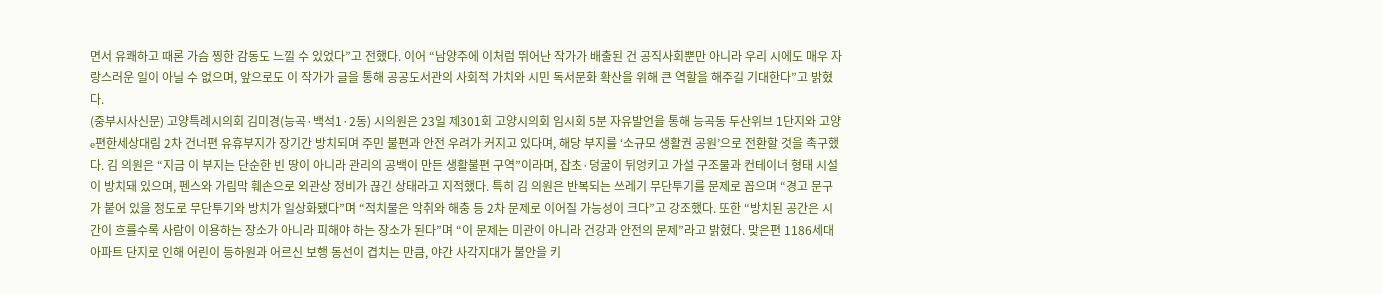면서 유쾌하고 때론 가슴 찡한 감동도 느낄 수 있었다”고 전했다. 이어 “남양주에 이처럼 뛰어난 작가가 배출된 건 공직사회뿐만 아니라 우리 시에도 매우 자랑스러운 일이 아닐 수 없으며, 앞으로도 이 작가가 글을 통해 공공도서관의 사회적 가치와 시민 독서문화 확산을 위해 큰 역할을 해주길 기대한다”고 밝혔다.
(중부시사신문) 고양특례시의회 김미경(능곡·백석1·2동) 시의원은 23일 제301회 고양시의회 임시회 5분 자유발언을 통해 능곡동 두산위브 1단지와 고양e편한세상대림 2차 건너편 유휴부지가 장기간 방치되며 주민 불편과 안전 우려가 커지고 있다며, 해당 부지를 ‘소규모 생활권 공원’으로 전환할 것을 촉구했다. 김 의원은 “지금 이 부지는 단순한 빈 땅이 아니라 관리의 공백이 만든 생활불편 구역”이라며, 잡초·덩굴이 뒤엉키고 가설 구조물과 컨테이너 형태 시설이 방치돼 있으며, 펜스와 가림막 훼손으로 외관상 정비가 끊긴 상태라고 지적했다. 특히 김 의원은 반복되는 쓰레기 무단투기를 문제로 꼽으며 “경고 문구가 붙어 있을 정도로 무단투기와 방치가 일상화됐다”며 “적치물은 악취와 해충 등 2차 문제로 이어질 가능성이 크다”고 강조했다. 또한 “방치된 공간은 시간이 흐를수록 사람이 이용하는 장소가 아니라 피해야 하는 장소가 된다”며 “이 문제는 미관이 아니라 건강과 안전의 문제”라고 밝혔다. 맞은편 1186세대 아파트 단지로 인해 어린이 등하원과 어르신 보행 동선이 겹치는 만큼, 야간 사각지대가 불안을 키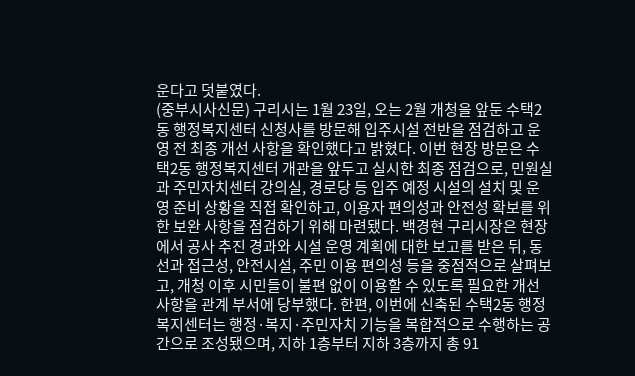운다고 덧붙였다.
(중부시사신문) 구리시는 1월 23일, 오는 2월 개청을 앞둔 수택2동 행정복지센터 신청사를 방문해 입주시설 전반을 점검하고 운영 전 최종 개선 사항을 확인했다고 밝혔다. 이번 현장 방문은 수택2동 행정복지센터 개관을 앞두고 실시한 최종 점검으로, 민원실과 주민자치센터 강의실, 경로당 등 입주 예정 시설의 설치 및 운영 준비 상황을 직접 확인하고, 이용자 편의성과 안전성 확보를 위한 보완 사항을 점검하기 위해 마련됐다. 백경현 구리시장은 현장에서 공사 추진 경과와 시설 운영 계획에 대한 보고를 받은 뒤, 동선과 접근성, 안전시설, 주민 이용 편의성 등을 중점적으로 살펴보고, 개청 이후 시민들이 불편 없이 이용할 수 있도록 필요한 개선 사항을 관계 부서에 당부했다. 한편, 이번에 신축된 수택2동 행정복지센터는 행정·복지·주민자치 기능을 복합적으로 수행하는 공간으로 조성됐으며, 지하 1층부터 지하 3층까지 총 91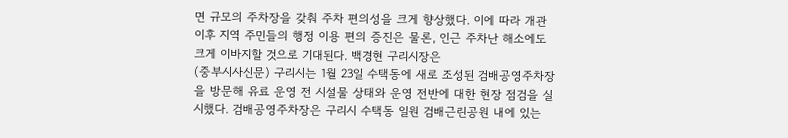면 규모의 주차장을 갖춰 주차 편의성을 크게 향상했다. 이에 따라 개관 이후 지역 주민들의 행정 이용 편의 증진은 물론, 인근 주차난 해소에도 크게 이바지할 것으로 기대된다. 백경현 구리시장은
(중부시사신문) 구리시는 1월 23일 수택동에 새로 조성된 검배공영주차장을 방문해 유료 운영 전 시설물 상태와 운영 전반에 대한 현장 점검을 실시했다. 검배공영주차장은 구리시 수택동 일원 검배근린공원 내에 있는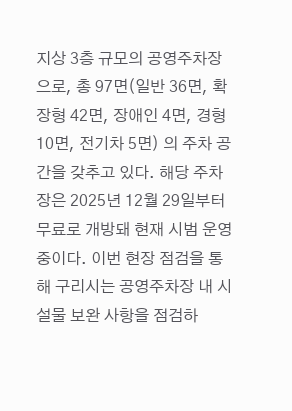지상 3층 규모의 공영주차장으로, 총 97면(일반 36면, 확장형 42면, 장애인 4면, 경형 10면, 전기차 5면) 의 주차 공간을 갖추고 있다. 해당 주차장은 2025년 12월 29일부터 무료로 개방돼 현재 시범 운영 중이다. 이번 현장 점검을 통해 구리시는 공영주차장 내 시설물 보완 사항을 점검하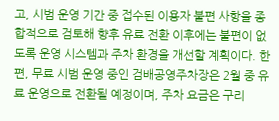고, 시범 운영 기간 중 접수된 이용자 불편 사항을 종합적으로 검토해 향후 유료 전환 이후에는 불편이 없도록 운영 시스템과 주차 환경을 개선할 계획이다. 한편, 무료 시범 운영 중인 검배공영주차장은 2월 중 유료 운영으로 전환될 예정이며, 주차 요금은 구리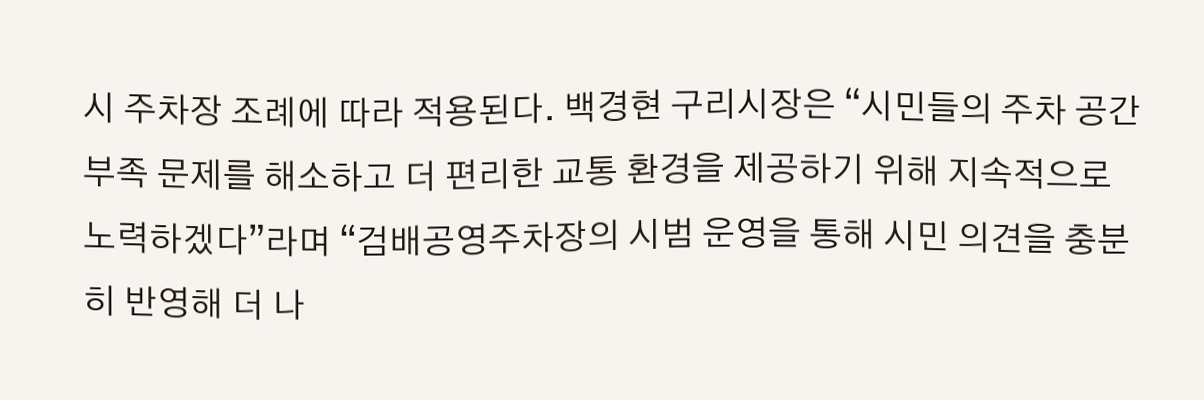시 주차장 조례에 따라 적용된다. 백경현 구리시장은 “시민들의 주차 공간 부족 문제를 해소하고 더 편리한 교통 환경을 제공하기 위해 지속적으로 노력하겠다”라며 “검배공영주차장의 시범 운영을 통해 시민 의견을 충분히 반영해 더 나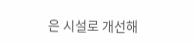은 시설로 개선해